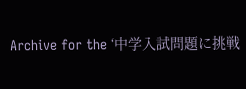Archive for the ‘中学入試問題に挑戦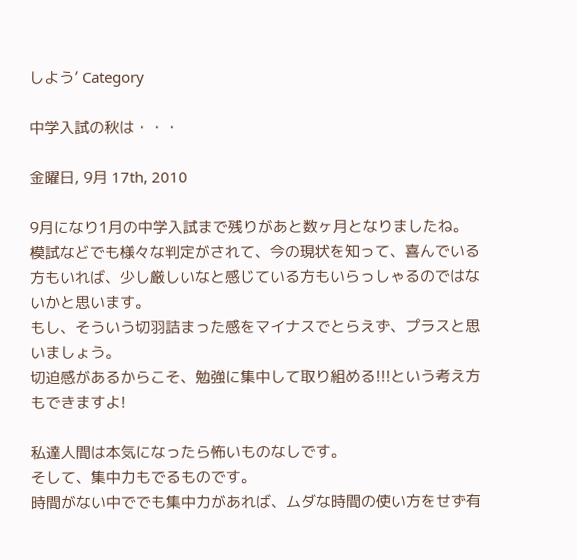しよう’ Category

中学入試の秋は・・・

金曜日, 9月 17th, 2010

9月になり1月の中学入試まで残りがあと数ヶ月となりましたね。
模試などでも様々な判定がされて、今の現状を知って、喜んでいる方もいれば、少し厳しいなと感じている方もいらっしゃるのではないかと思います。
もし、そういう切羽詰まった感をマイナスでとらえず、プラスと思いましょう。
切迫感があるからこそ、勉強に集中して取り組める!!!という考え方もできますよ!

私達人間は本気になったら怖いものなしです。
そして、集中力もでるものです。
時間がない中ででも集中力があれば、ムダな時間の使い方をせず有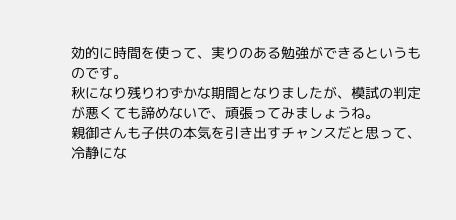効的に時間を使って、実りのある勉強ができるというものです。
秋になり残りわずかな期間となりましたが、模試の判定が悪くても諦めないで、頑張ってみましょうね。
親御さんも子供の本気を引き出すチャンスだと思って、冷静にな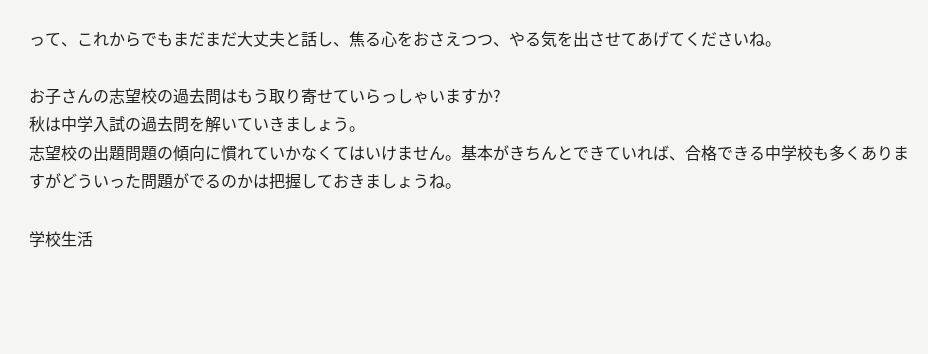って、これからでもまだまだ大丈夫と話し、焦る心をおさえつつ、やる気を出させてあげてくださいね。

お子さんの志望校の過去問はもう取り寄せていらっしゃいますか?
秋は中学入試の過去問を解いていきましょう。
志望校の出題問題の傾向に慣れていかなくてはいけません。基本がきちんとできていれば、合格できる中学校も多くありますがどういった問題がでるのかは把握しておきましょうね。

学校生活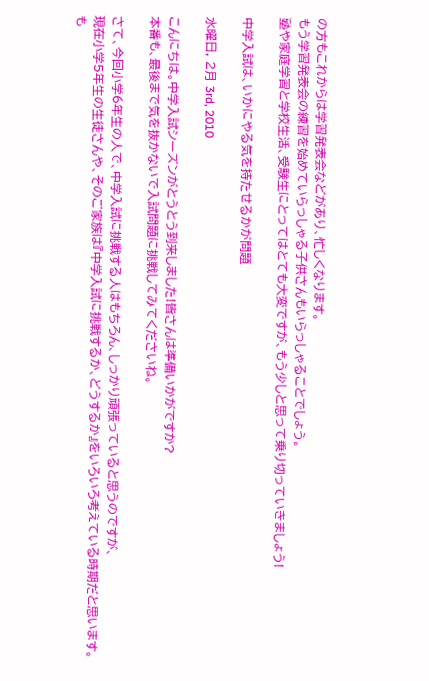の方もこれからは学習発表会などがあり、忙しくなります。
もう学習発表会の練習を始めていらっしゃる子供さんもいらっしゃることでしょう。
塾や家庭学習と学校生活、受験生にとってはとても大変ですが、もう少しと思って乗り切っていきましょう!

中学入試は、いかにやる気を持たせるかが問題

水曜日, 2月 3rd, 2010

こんにちは。中学入試シーズンがとうとう到来しました!皆さんは準備いかがですか?
本番も、最後まで気を抜かないで入試問題に挑戦してみてくださいね。

さて、今回小学6年生の人で、中学入試に挑戦する人はもちろん、しっかり頑張っていると思うのですが、
現在小学5年生の生徒さんや、そのご家族は『中学入試に挑戦するか、どうするか』をいろいろ考えている時期だと思います。
も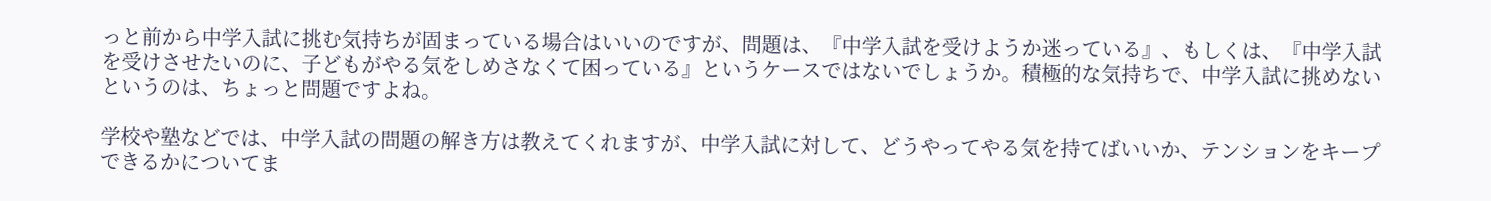っと前から中学入試に挑む気持ちが固まっている場合はいいのですが、問題は、『中学入試を受けようか迷っている』、もしくは、『中学入試を受けさせたいのに、子どもがやる気をしめさなくて困っている』というケースではないでしょうか。積極的な気持ちで、中学入試に挑めないというのは、ちょっと問題ですよね。

学校や塾などでは、中学入試の問題の解き方は教えてくれますが、中学入試に対して、どうやってやる気を持てばいいか、テンションをキープできるかについてま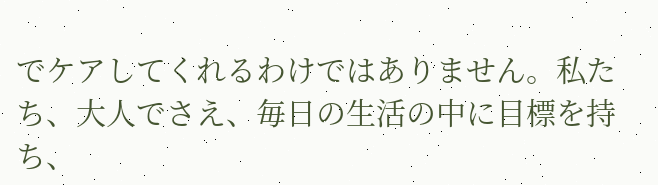でケアしてくれるわけではありません。私たち、大人でさえ、毎日の生活の中に目標を持ち、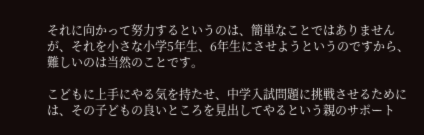それに向かって努力するというのは、簡単なことではありませんが、それを小さな小学5年生、6年生にさせようというのですから、難しいのは当然のことです。

こどもに上手にやる気を持たせ、中学入試問題に挑戦させるためには、その子どもの良いところを見出してやるという親のサポート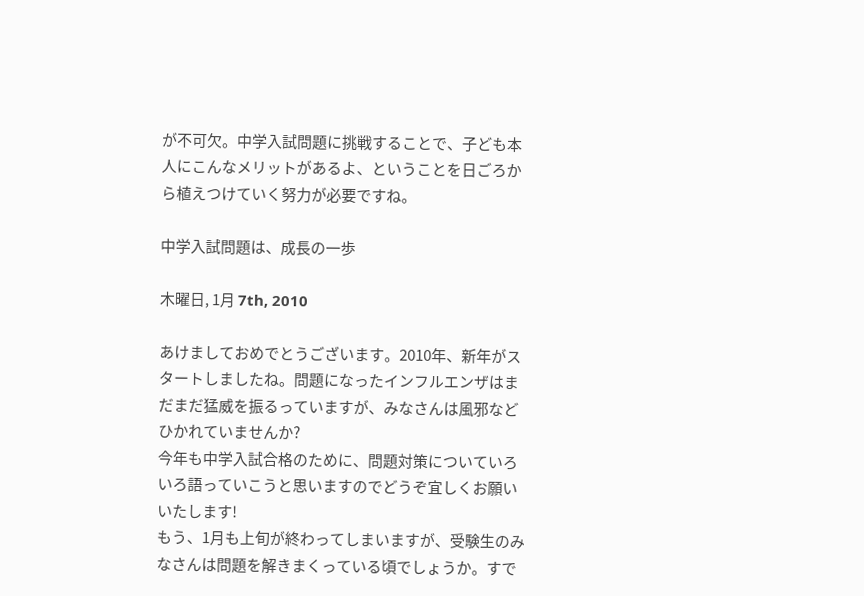が不可欠。中学入試問題に挑戦することで、子ども本人にこんなメリットがあるよ、ということを日ごろから植えつけていく努力が必要ですね。

中学入試問題は、成長の一歩

木曜日, 1月 7th, 2010

あけましておめでとうございます。2010年、新年がスタートしましたね。問題になったインフルエンザはまだまだ猛威を振るっていますが、みなさんは風邪などひかれていませんか?
今年も中学入試合格のために、問題対策についていろいろ語っていこうと思いますのでどうぞ宜しくお願いいたします!
もう、1月も上旬が終わってしまいますが、受験生のみなさんは問題を解きまくっている頃でしょうか。すで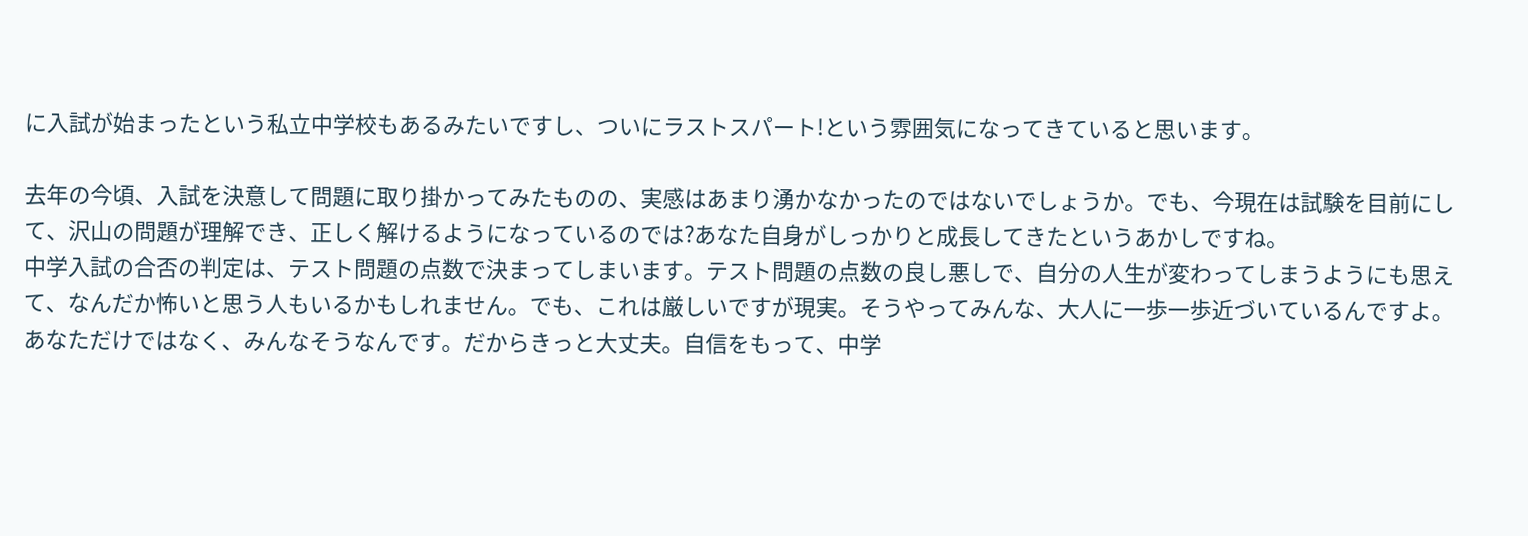に入試が始まったという私立中学校もあるみたいですし、ついにラストスパート!という雰囲気になってきていると思います。

去年の今頃、入試を決意して問題に取り掛かってみたものの、実感はあまり湧かなかったのではないでしょうか。でも、今現在は試験を目前にして、沢山の問題が理解でき、正しく解けるようになっているのでは?あなた自身がしっかりと成長してきたというあかしですね。
中学入試の合否の判定は、テスト問題の点数で決まってしまいます。テスト問題の点数の良し悪しで、自分の人生が変わってしまうようにも思えて、なんだか怖いと思う人もいるかもしれません。でも、これは厳しいですが現実。そうやってみんな、大人に一歩一歩近づいているんですよ。
あなただけではなく、みんなそうなんです。だからきっと大丈夫。自信をもって、中学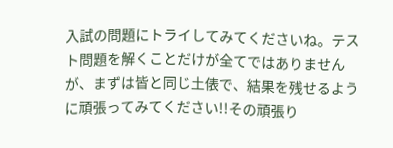入試の問題にトライしてみてくださいね。テスト問題を解くことだけが全てではありませんが、まずは皆と同じ土俵で、結果を残せるように頑張ってみてください!!その頑張り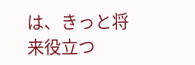は、きっと将来役立つ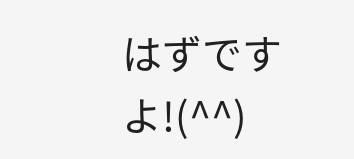はずですよ!(^^)